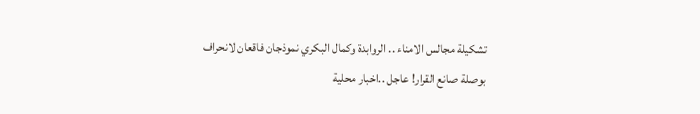تشكيلة مجالس الامناء .. الروابدة وكمال البكري نموذجان فاقعان لانحراف بوصلة صانع القرار! عاجل ..اخبار محلية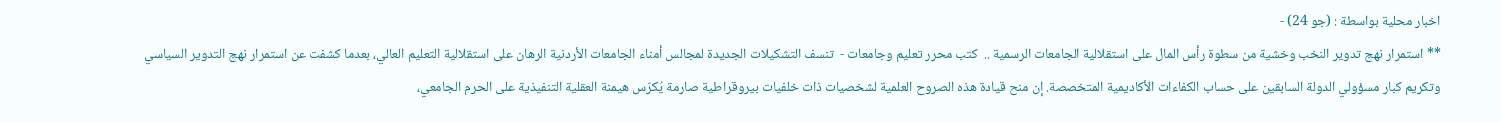اخبار محلية بواسطة : (جو 24) -
** استمرار نهج تدوير النخب وخشية من سطوة رأس المال على استقلالية الجامعات الرسمية ..  كتب محرر تعليم وجامعات -  تنسف التشكيلات الجديدة لمجالس أمناء الجامعات الأردنية الرهان على استقلالية التعليم العالي، بعدما كشفت عن استمرار نهج التدوير السياسي وتكريم كبار مسؤولي الدولة السابقين على حساب الكفاءات الأكاديمية المتخصصة. إن منح قيادة هذه الصروح العلمية لشخصيات ذات خلفيات بيروقراطية صارمة يُكرّس هيمنة العقلية التنفيذية على الحرم الجامعي،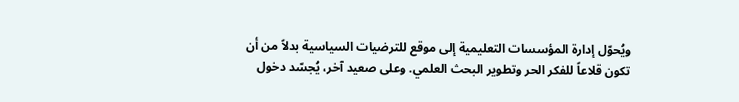ويُحوّل إدارة المؤسسات التعليمية إلى موقع للترضيات السياسية بدلاً من أن تكون قلاعاً للفكر الحر وتطوير البحث العلمي. وعلى صعيد آخر، يُجسّد دخول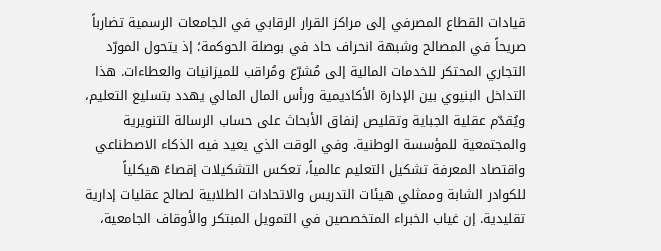قيادات القطاع المصرفي إلى مراكز القرار الرقابي في الجامعات الرسمية تضارباً صريحاً في المصالح وشبهة انحراف حاد في بوصلة الحوكمة؛ إذ يتحول المورّد التجاري المحتكر للخدمات المالية إلى مُشرّع ومُراقب للميزانيات والعطاءات. هذا التداخل البنيوي بين الإدارة الأكاديمية ورأس المال المالي يهدد بتسليع التعليم، ويُقدّم عقلية الجباية وتقليص إنفاق الأبحاث على حساب الرسالة التنويرية والمجتمعية للمؤسسة الوطنية. وفي الوقت الذي يعيد فيه الذكاء الاصطناعي واقتصاد المعرفة تشكيل التعليم عالمياً، تعكس التشكيلات إقصاءً هيكلياً للكوادر الشابة وممثلي هيئات التدريس والاتحادات الطلابية لصالح عقليات إدارية تقليدية. إن غياب الخبراء المتخصصين في التمويل المبتكر والأوقاف الجامعية،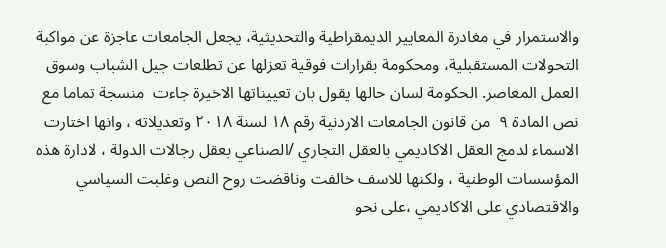والاستمرار في مغادرة المعايير الديمقراطية والتحديثية، يجعل الجامعات عاجزة عن مواكبة التحولات المستقبلية، ومحكومة بقرارات فوقية تعزلها عن تطلعات جيل الشباب وسوق العمل المعاصر. الحكومة لسان حالها يقول بان تعييناتها الاخيرة جاءت  منسجة تماما مع نص المادة ٩  من قانون الجامعات الاردنية رقم ١٨ لسنة ٢٠١٨ وتعديلاته ، وانها اختارت الاسماء لدمج العقل الاكاديمي بالعقل التجاري /الصناعي بعقل رجالات الدولة ، لادارة هذه المؤسسات الوطنية ، ولكنها للاسف خالفت وناقضت روح النص وغلبت السياسي والاقتصادي على الاكاديمي ،على نحو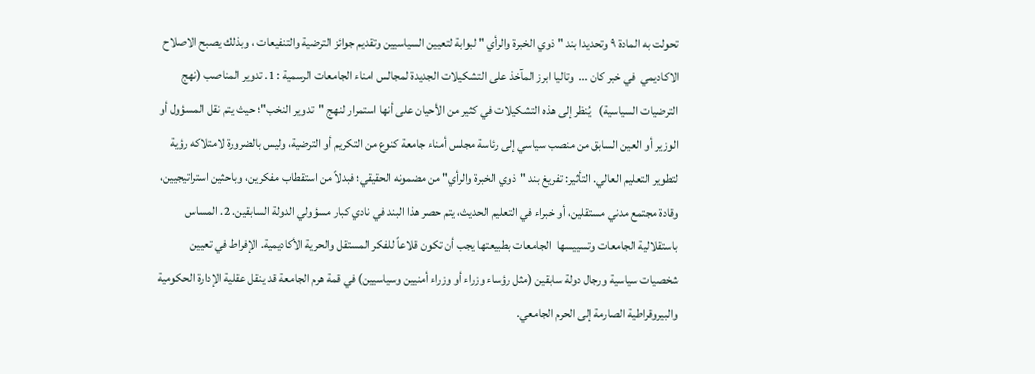تحولت به المادة ٩ وتحديدا بند " ذوي الخبرة والرأي " لبوابة لتعيين السياسيين وتقديم جوائز الترضية والتنفيعات ، وبذلك يصبح الاصلاح الاكاديمي  في خبر كان ...  وتاليا ابرز المآخذ على التشكيلات الجديدة لمجالس امناء الجامعات الرسمية : 1. تدوير المناصب (نهج الترضيات السياسية)   يُنظر إلى هذه التشكيلات في كثير من الأحيان على أنها استمرار لنهج "تدوير النخب"؛ حيث يتم نقل المسؤول أو الوزير أو العين السابق من منصب سياسي إلى رئاسة مجلس أمناء جامعة كنوع من التكريم أو الترضية، وليس بالضرورة لامتلاكه رؤية لتطوير التعليم العالي. التأثير: تفريغ بند "ذوي الخبرة والرأي" من مضمونه الحقيقي؛ فبدلاً من استقطاب مفكرين، وباحثين استراتيجيين، وقادة مجتمع مدني مستقلين، أو خبراء في التعليم الحديث، يتم حصر هذا البند في نادي كبار مسؤولي الدولة السابقين. 2. المساس باستقلالية الجامعات وتسييسها  الجامعات بطبيعتها يجب أن تكون قلاعاً للفكر المستقل والحرية الأكاديمية. الإفراط في تعيين شخصيات سياسية ورجال دولة سابقين (مثل رؤساء وزراء أو وزراء أمنيين وسياسيين) في قمة هرم الجامعة قد ينقل عقلية الإدارة الحكومية والبيروقراطية الصارمة إلى الحرم الجامعي.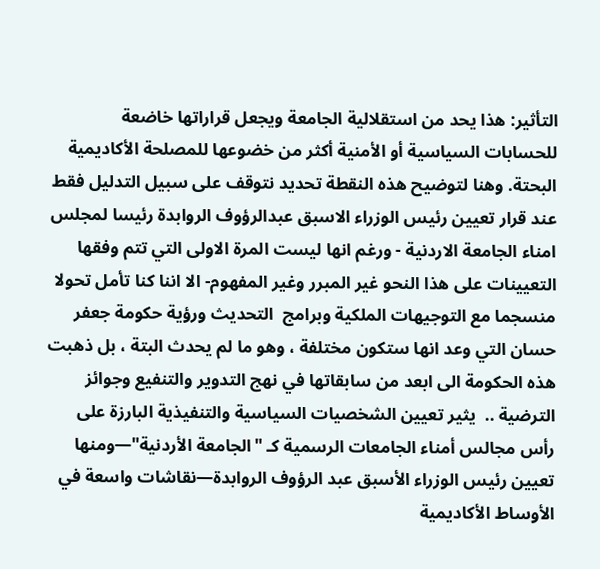التأثير: هذا يحد من استقلالية الجامعة ويجعل قراراتها خاضعة للحسابات السياسية أو الأمنية أكثر من خضوعها للمصلحة الأكاديمية البحتة. وهنا لتوضيح هذه النقطة تحديد نتوقف على سبيل التدليل فقط عند قرار تعيين رئيس الوزراء الاسبق عبدالرؤوف الروابدة رئيسا لمجلس امناء الجامعة الاردنية - ورغم انها ليست المرة الاولى التي تتم وفقها التعيينات على هذا النحو غير المبرر وغير المفهوم- الا اننا كنا تأمل تحولا منسجما مع التوجيهات الملكية وبرامج  التحديث ورؤية حكومة جعفر حسان التي وعد انها ستكون مختلفة ، وهو ما لم يحدث البتة ، بل ذهبت هذه الحكومة الى ابعد من سابقاتها في نهج التدوير والتنفيع وجوائز الترضية ..  يثير تعيين الشخصيات السياسية والتنفيذية البارزة على رأس مجالس أمناء الجامعات الرسمية كـ "الجامعة الأردنية"—ومنها تعيين رئيس الوزراء الأسبق عبد الرؤوف الروابدة—نقاشات واسعة في الأوساط الأكاديمية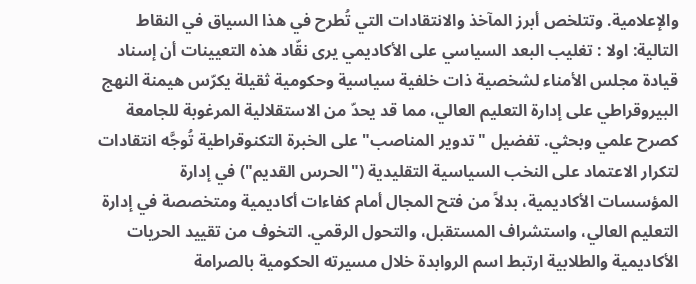والإعلامية. وتتلخص أبرز المآخذ والانتقادات التي تُطرح في هذا السياق في النقاط التالية: اولا : تغليب البعد السياسي على الأكاديمي يرى نقّاد هذه التعيينات أن إسناد قيادة مجلس الأمناء لشخصية ذات خلفية سياسية وحكومية ثقيلة يكرّس هيمنة النهج البيروقراطي على إدارة التعليم العالي، مما قد يحدّ من الاستقلالية المرغوبة للجامعة كصرح علمي وبحثي. تفضيل "تدوير المناصب" على الخبرة التكنوقراطية تُوجَّه انتقادات لتكرار الاعتماد على النخب السياسية التقليدية ("الحرس القديم") في إدارة المؤسسات الأكاديمية، بدلاً من فتح المجال أمام كفاءات أكاديمية ومتخصصة في إدارة التعليم العالي، واستشراف المستقبل، والتحول الرقمي. التخوف من تقييد الحريات الأكاديمية والطلابية ارتبط اسم الروابدة خلال مسيرته الحكومية بالصرامة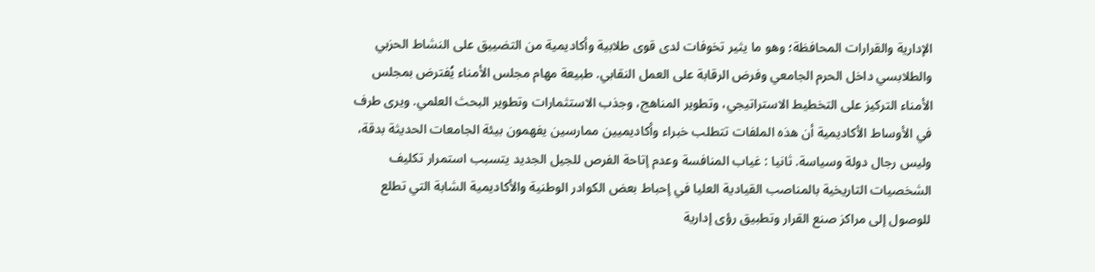الإدارية والقرارات المحافظة؛ وهو ما يثير تخوفات لدى قوى طلابية وأكاديمية من التضييق على النشاط الحزبي والطلابسي داخل الحرم الجامعي وفرض الرقابة على العمل النقابي. طبيعة مهام مجلس الأمناء يُفترض بمجلس الأمناء التركيز على التخطيط الاستراتيجي، وتطوير المناهج، وجذب الاستثمارات وتطوير البحث العلمي. ويرى طرف في الأوساط الأكاديمية أن هذه الملفات تتطلب خبراء وأكاديميين ممارسين يفهمون بيئة الجامعات الحديثة بدقة، وليس رجال دولة وسياسة. ثانيا : غياب المنافسة وعدم إتاحة الفرص للجيل الجديد يتسبب استمرار تكليف الشخصيات التاريخية بالمناصب القيادية العليا في إحباط بعض الكوادر الوطنية والأكاديمية الشابة التي تطلع للوصول إلى مراكز صنع القرار وتطبيق رؤى إدارية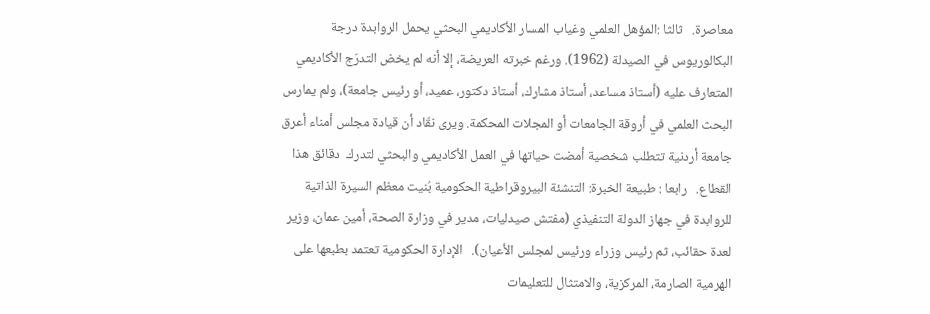معاصرة.   ثالثا :المؤهل العلمي وغياب المسار الأكاديمي البحثي يحمل الروابدة درجة البكالوريوس في الصيدلة (1962). ورغم خبرته العريضة، إلا أنه لم يخض التدرّج الأكاديمي المتعارف عليه (أستاذ مساعد، أستاذ مشارك، أستاذ دكتور، عميد، أو رئيس جامعة)، ولم يمارس البحث العلمي في أروقة الجامعات أو المجلات المحكمة. ويرى نقّاد أن قيادة مجلس أمناء أعرق جامعة أردنية تتطلب شخصية أمضت حياتها في العمل الأكاديمي والبحثي لتدرك  دقائق هذا القطاع.   رابعا : طبيعة الخبرة: التنشئة البيروقراطية الحكومية بُنيت معظم السيرة الذاتية للروابدة في جهاز الدولة التنفيذي (مفتش صيدليات، مدير في وزارة الصحة، أمين عمان، وزير لعدة حقائب، ثم رئيس وزراء ورئيس لمجلس الأعيان).   الإدارة الحكومية تعتمد بطبعها على الهرمية الصارمة، المركزية، والامتثال للتعليمات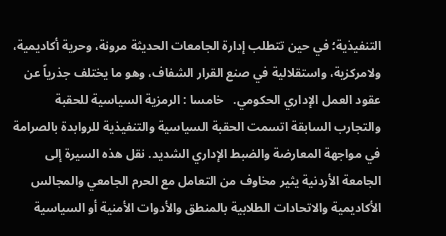التنفيذية؛ في حين تتطلب إدارة الجامعات الحديثة مرونة، وحرية أكاديمية، ولامركزية، واستقلالية في صنع القرار الشفاف، وهو ما يختلف جذرياً عن عقود العمل الإداري الحكومي.   خامسا : الرمزية السياسية للحقبة والتجارب السابقة اتسمت الحقبة السياسية والتنفيذية للروابدة بالصرامة في مواجهة المعارضة والضبط الإداري الشديد. نقل هذه السيرة إلى الجامعة الأردنية يثير مخاوف من التعامل مع الحرم الجامعي والمجالس الأكاديمية والاتحادات الطلابية بالمنطق والأدوات الأمنية أو السياسية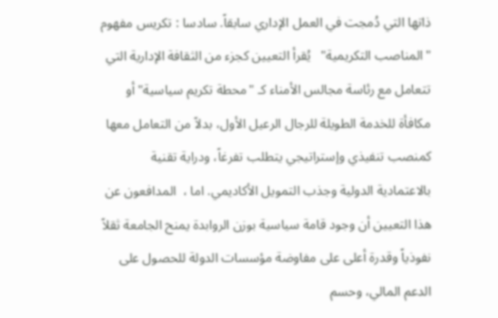ذاتها التي دُمجت في العمل الإداري سابقاً. سادسا : تكريس مفهوم "المناصب التكريمية"   يُقرأ التعيين كجزء من الثقافة الإدارية التي تتعامل مع رئاسة مجالس الأمناء كـ "محطة تكريم سياسية" أو مكافأة للخدمة الطويلة للرجال الرعيل الأول، بدلاً من التعامل معها كمنصب تنفيذي وإستراتيجي يتطلب تفرغاً، ودراية تقنية بالاعتمادية الدولية وجذب التمويل الأكاديمي. اما ،  المدافعون عن هذا التعيين أن وجود قامة سياسية بوزن الروابدة يمنح الجامعة ثقلاً نفوذياً وقدرة أعلى على مفاوضة مؤسسات الدولة للحصول على الدعم المالي، وحسم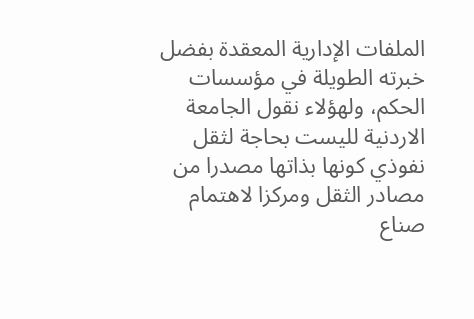الملفات الإدارية المعقدة بفضل خبرته الطويلة في مؤسسات الحكم، ولهؤلاء نقول الجامعة الاردنية لليست بحاجة لثقل نفوذي كونها بذاتها مصدرا من مصادر الثقل ومركزا لاهتمام صناع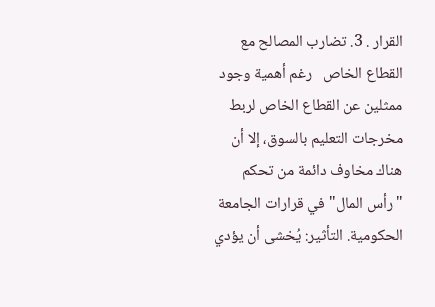القرار . 3. تضارب المصالح مع القطاع الخاص   رغم أهمية وجود ممثلين عن القطاع الخاص لربط مخرجات التعليم بالسوق، إلا أن هناك مخاوف دائمة من تحكم "رأس المال" في قرارات الجامعة الحكومية. التأثير: يُخشى أن يؤدي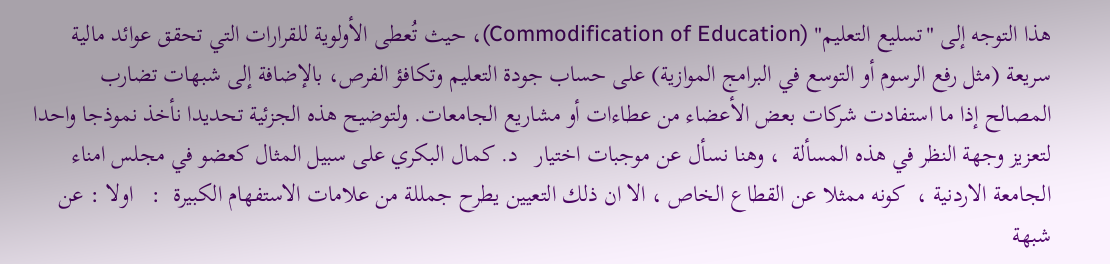هذا التوجه إلى "تسليع التعليم" (Commodification of Education)، حيث تُعطى الأولوية للقرارات التي تحقق عوائد مالية سريعة (مثل رفع الرسوم أو التوسع في البرامج الموازية) على حساب جودة التعليم وتكافؤ الفرص، بالإضافة إلى شبهات تضارب المصالح إذا ما استفادت شركات بعض الأعضاء من عطاءات أو مشاريع الجامعات. ولتوضيح هذه الجزئية تحديدا نأخذ نموذجا واحدا لتعزيز وجهة النظر في هذه المسألة  ، وهنا نسأل عن موجبات اختيار   د. كمال البكري على سبيل المثال كعضو في مجلس امناء الجامعة الاردنية ،  كونه ممثلا عن القطاع الخاص ، الا ان ذلك التعيين يطرح جمللة من علامات الاستفهام الكبيرة  :   اولا : عن  شبهة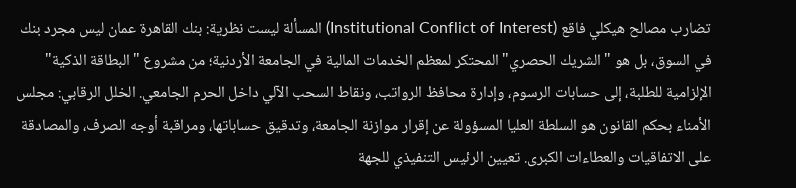تضارب مصالح هيكلي فاقع (Institutional Conflict of Interest) المسألة ليست نظرية: بنك القاهرة عمان ليس مجرد بنك في السوق، بل هو "الشريك الحصري" المحتكر لمعظم الخدمات المالية في الجامعة الأردنية؛ من مشروع "البطاقة الذكية" الإلزامية للطلبة، إلى حسابات الرسوم، وإدارة محافظ الرواتب، ونقاط السحب الآلي داخل الحرم الجامعي. الخلل الرقابي: مجلس الأمناء بحكم القانون هو السلطة العليا المسؤولة عن إقرار موازنة الجامعة، وتدقيق حساباتها، ومراقبة أوجه الصرف، والمصادقة على الاتفاقيات والعطاءات الكبرى. تعيين الرئيس التنفيذي للجهة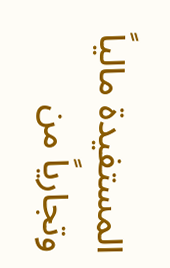المستفيدة مالياً وتجارياً من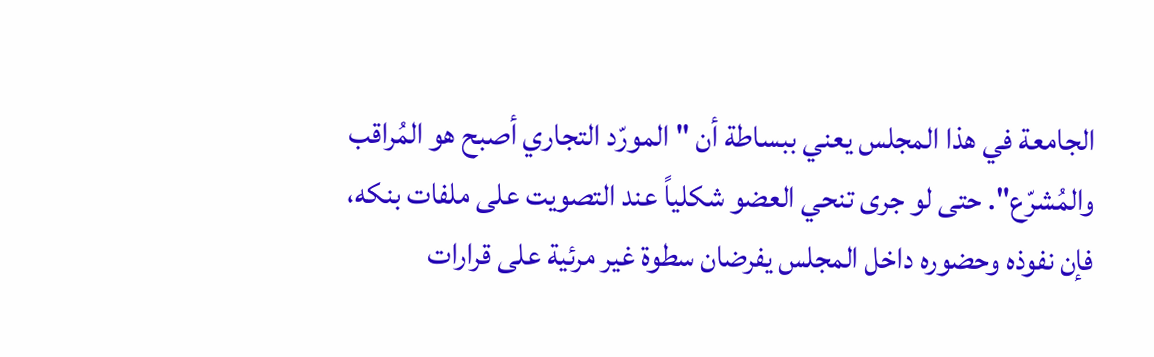الجامعة في هذا المجلس يعني ببساطة أن "المورّد التجاري أصبح هو المُراقب والمُشرّع". حتى لو جرى تنحي العضو شكلياً عند التصويت على ملفات بنكه، فإن نفوذه وحضوره داخل المجلس يفرضان سطوة غير مرئية على قرارات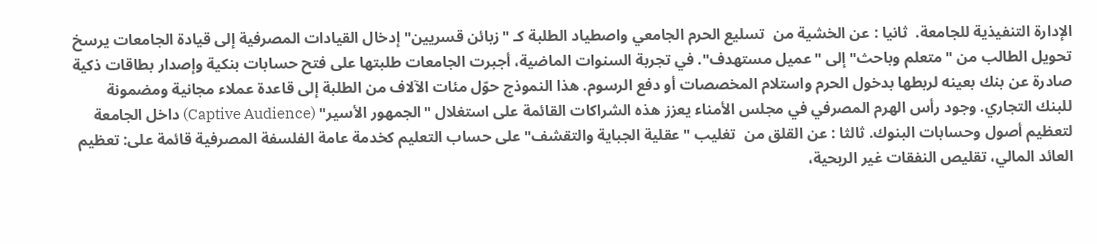الإدارة التنفيذية للجامعة.  ثانيا : عن الخشية من  تسليع الحرم الجامعي واصطياد الطلبة كـ "زبائن قسريين" إدخال القيادات المصرفية إلى قيادة الجامعات يرسخ تحويل الطالب من "متعلم وباحث" إلى "عميل مستهدف". في تجربة السنوات الماضية، أجبرت الجامعات طلبتها على فتح حسابات بنكية وإصدار بطاقات ذكية صادرة عن بنك بعينه لربطها بدخول الحرم واستلام المخصصات أو دفع الرسوم. هذا النموذج حوّل مئات الآلاف من الطلبة إلى قاعدة عملاء مجانية ومضمونة للبنك التجاري. وجود رأس الهرم المصرفي في مجلس الأمناء يعزز هذه الشراكات القائمة على استغلال "الجمهور الأسير" (Captive Audience) داخل الجامعة لتعظيم أصول وحسابات البنوك. ثالثا : عن القلق من  تغليب "عقلية الجباية والتقشف" على حساب التعليم كخدمة عامة الفلسفة المصرفية قائمة على: تعظيم العائد المالي، تقليص النفقات غير الربحية،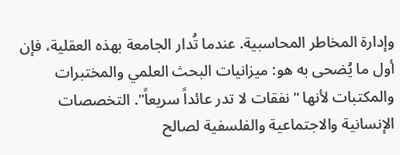وإدارة المخاطر المحاسبية. عندما تُدار الجامعة بهذه العقلية، فإن أول ما يُضحى به هو: ميزانيات البحث العلمي والمختبرات والمكتبات لأنها "نفقات لا تدر عائداً سريعاً". التخصصات الإنسانية والاجتماعية والفلسفية لصالح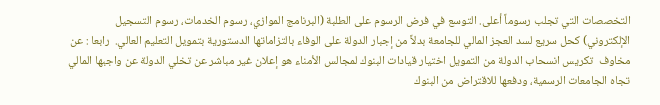التخصصات التي تجلب رسوماً أعلى. التوسع في فرض الرسوم على الطلبة (البرنامج الموازي، رسوم الخدمات، رسوم التسجيل الإلكتروني) كحل سريع لسد العجز المالي للجامعة بدلاً من إجبار الدولة على الوفاء بالتزاماتها الدستورية بتمويل التعليم العالي.  رابعا : عن مخاوف  تكريس انسحاب الدولة من التمويل اختيار قيادات البنوك لمجالس الأمناء هو إعلان غير مباشر عن تخلي الدولة عن واجبها المالي تجاه الجامعات الرسمية، ودفعها للاقتراض من البنوك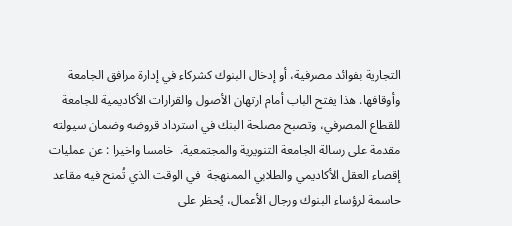التجارية بفوائد مصرفية، أو إدخال البنوك كشركاء في إدارة مرافق الجامعة وأوقافها. هذا يفتح الباب أمام ارتهان الأصول والقرارات الأكاديمية للجامعة للقطاع المصرفي، وتصبح مصلحة البنك في استرداد قروضه وضمان سيولته مقدمة على رسالة الجامعة التنويرية والمجتمعية.  خامسا واخيرا : عن عمليات إقصاء العقل الأكاديمي والطلابي الممنهجة  في الوقت الذي تُمنح فيه مقاعد حاسمة لرؤساء البنوك ورجال الأعمال، يُحظر على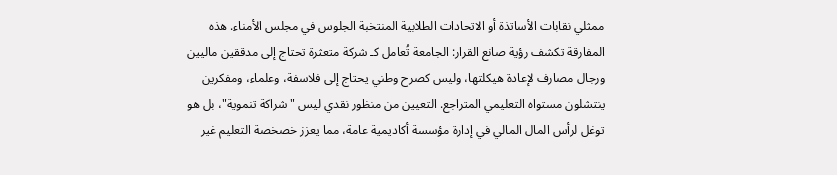ممثلي نقابات الأساتذة أو الاتحادات الطلابية المنتخبة الجلوس في مجلس الأمناء. هذه المفارقة تكشف رؤية صانع القرار: الجامعة تُعامل كـ شركة متعثرة تحتاج إلى مدققين ماليين ورجال مصارف لإعادة هيكلتها، وليس كصرح وطني يحتاج إلى فلاسفة، وعلماء، ومفكرين ينتشلون مستواه التعليمي المتراجع. التعيين من منظور نقدي ليس "شراكة تنموية"، بل هو توغل لرأس المال المالي في إدارة مؤسسة أكاديمية عامة، مما يعزز خصخصة التعليم غير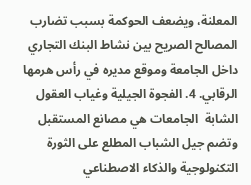المعلنة، ويضعف الحوكمة بسبب تضارب المصالح الصريح بين نشاط البنك التجاري داخل الجامعة وموقع مديره في رأس هرمها الرقابي. 4. الفجوة الجيلية وغياب العقول الشابة  الجامعات هي مصانع المستقبل وتضم جيل الشباب المطلع على الثورة التكنولوجية والذكاء الاصطناعي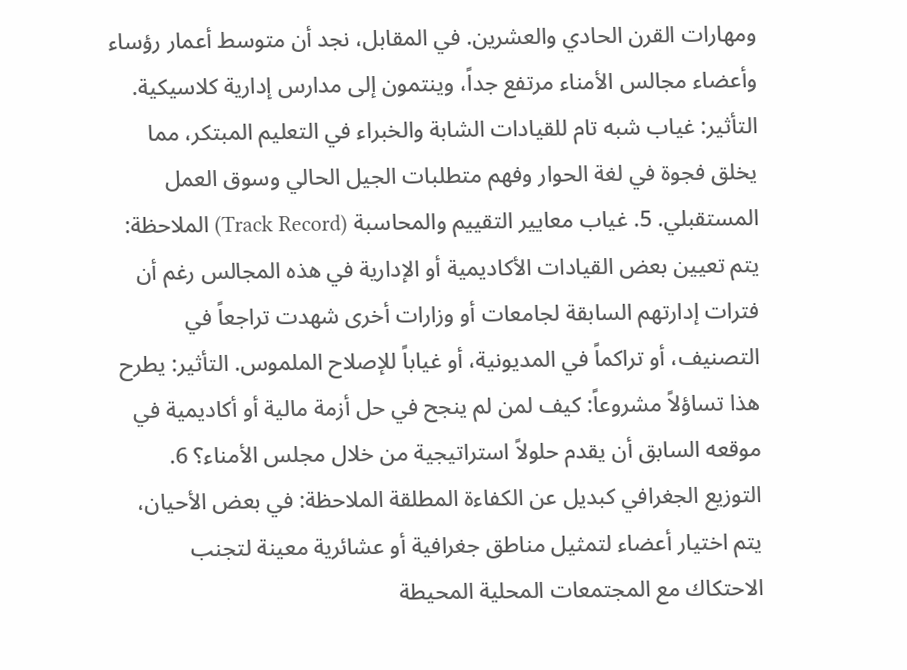ومهارات القرن الحادي والعشرين. في المقابل، نجد أن متوسط أعمار رؤساء وأعضاء مجالس الأمناء مرتفع جداً، وينتمون إلى مدارس إدارية كلاسيكية. التأثير: غياب شبه تام للقيادات الشابة والخبراء في التعليم المبتكر، مما يخلق فجوة في لغة الحوار وفهم متطلبات الجيل الحالي وسوق العمل المستقبلي. 5. غياب معايير التقييم والمحاسبة (Track Record) الملاحظة: يتم تعيين بعض القيادات الأكاديمية أو الإدارية في هذه المجالس رغم أن فترات إدارتهم السابقة لجامعات أو وزارات أخرى شهدت تراجعاً في التصنيف، أو تراكماً في المديونية، أو غياباً للإصلاح الملموس. التأثير: يطرح هذا تساؤلاً مشروعاً: كيف لمن لم ينجح في حل أزمة مالية أو أكاديمية في موقعه السابق أن يقدم حلولاً استراتيجية من خلال مجلس الأمناء؟ 6. التوزيع الجغرافي كبديل عن الكفاءة المطلقة الملاحظة: في بعض الأحيان، يتم اختيار أعضاء لتمثيل مناطق جغرافية أو عشائرية معينة لتجنب الاحتكاك مع المجتمعات المحلية المحيطة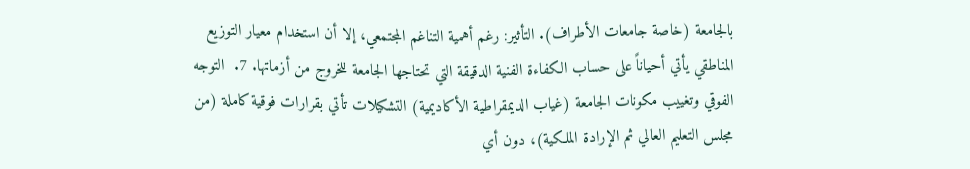بالجامعة (خاصة جامعات الأطراف). التأثير: رغم أهمية التناغم المجتمعي، إلا أن استخدام معيار التوزيع المناطقي يأتي أحياناً على حساب الكفاءة الفنية الدقيقة التي تحتاجها الجامعة للخروج من أزماتها. 7.  التوجه الفوقي وتغييب مكونات الجامعة (غياب الديمقراطية الأكاديمية) التشكيلات تأتي بقرارات فوقية كاملة (من مجلس التعليم العالي ثم الإرادة الملكية)، دون أي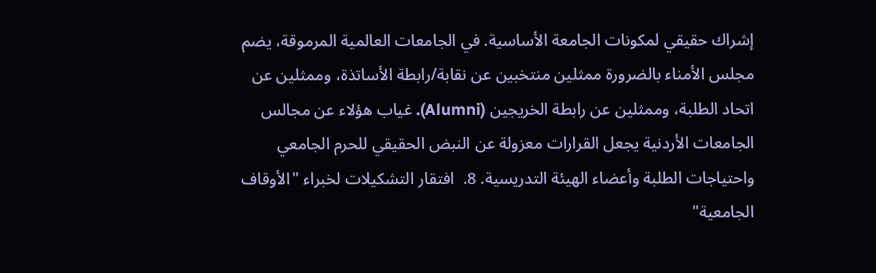إشراك حقيقي لمكونات الجامعة الأساسية. في الجامعات العالمية المرموقة، يضم مجلس الأمناء بالضرورة ممثلين منتخبين عن نقابة/رابطة الأساتذة، وممثلين عن اتحاد الطلبة، وممثلين عن رابطة الخريجين (Alumni). غياب هؤلاء عن مجالس الجامعات الأردنية يجعل القرارات معزولة عن النبض الحقيقي للحرم الجامعي واحتياجات الطلبة وأعضاء الهيئة التدريسية. 8.  افتقار التشكيلات لخبراء "الأوقاف الجامعية"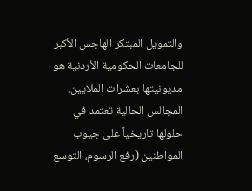والتمويل المبتكر الهاجس الأكبر للجامعات الحكومية الأردنية هو مديونيتها بعشرات الملايين. المجالس الحالية تعتمد في حلولها تاريخياً على جيوب المواطنين (رفع الرسوم، التوسع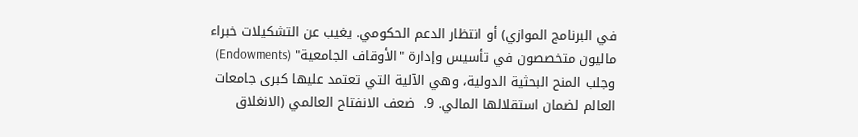في البرنامج الموازي) أو انتظار الدعم الحكومي. يغيب عن التشكيلات خبراء ماليون متخصصون في تأسيس وإدارة "الأوقاف الجامعية" (Endowments) وجلب المنح البحثية الدولية، وهي الآلية التي تعتمد عليها كبرى جامعات العالم لضمان استقلالها المالي. 9.  ضعف الانفتاح العالمي (الانغلاق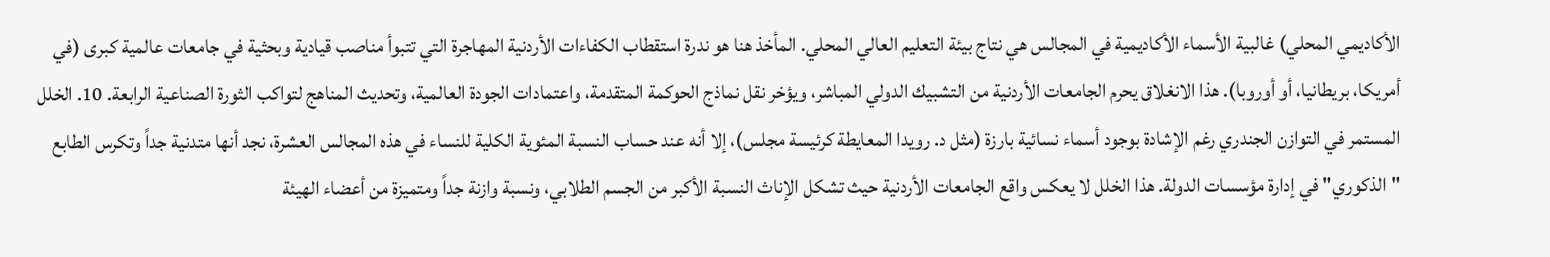الأكاديمي المحلي) غالبية الأسماء الأكاديمية في المجالس هي نتاج بيئة التعليم العالي المحلي. المأخذ هنا هو ندرة استقطاب الكفاءات الأردنية المهاجرة التي تتبوأ مناصب قيادية وبحثية في جامعات عالمية كبرى (في أمريكا، بريطانيا، أو أوروبا). هذا الانغلاق يحرم الجامعات الأردنية من التشبيك الدولي المباشر، ويؤخر نقل نماذج الحوكمة المتقدمة، واعتمادات الجودة العالمية، وتحديث المناهج لتواكب الثورة الصناعية الرابعة. 10. الخلل المستمر في التوازن الجندري رغم الإشادة بوجود أسماء نسائية بارزة (مثل د. رويدا المعايطة كرئيسة مجلس)، إلا أنه عند حساب النسبة المئوية الكلية للنساء في هذه المجالس العشرة، نجد أنها متدنية جداً وتكرس الطابع "الذكوري" في إدارة مؤسسات الدولة. هذا الخلل لا يعكس واقع الجامعات الأردنية حيث تشكل الإناث النسبة الأكبر من الجسم الطلابي، ونسبة وازنة جداً ومتميزة من أعضاء الهيئة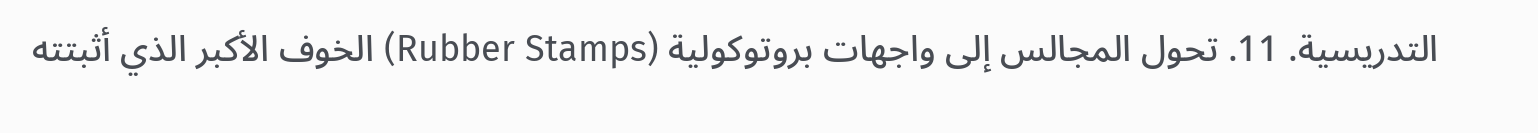التدريسية. 11. تحول المجالس إلى واجهات بروتوكولية (Rubber Stamps) الخوف الأكبر الذي أثبتته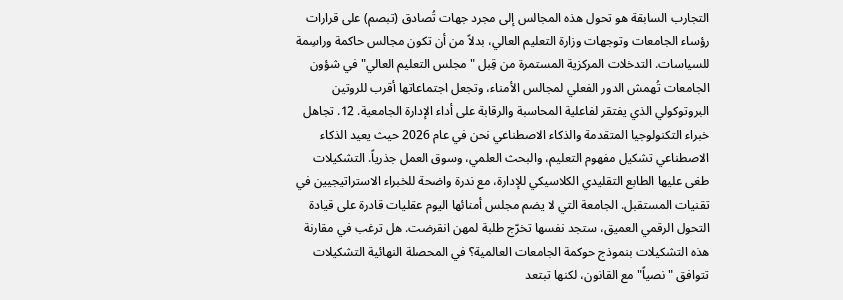التجارب السابقة هو تحول هذه المجالس إلى مجرد جهات تُصادق (تبصم) على قرارات رؤساء الجامعات وتوجهات وزارة التعليم العالي، بدلاً من أن تكون مجالس حاكمة وراسِمة للسياسات. التدخلات المركزية المستمرة من قِبل "مجلس التعليم العالي" في شؤون الجامعات تُهمش الدور الفعلي لمجالس الأمناء، وتجعل اجتماعاتها أقرب للروتين البروتوكولي الذي يفتقر لفاعلية المحاسبة والرقابة على أداء الإدارة الجامعية. 12. تجاهل خبراء التكنولوجيا المتقدمة والذكاء الاصطناعي نحن في عام 2026 حيث يعيد الذكاء الاصطناعي تشكيل مفهوم التعليم، والبحث العلمي، وسوق العمل جذرياً. التشكيلات طغى عليها الطابع التقليدي الكلاسيكي للإدارة، مع ندرة واضحة للخبراء الاستراتيجيين في تقنيات المستقبل. الجامعة التي لا يضم مجلس أمنائها اليوم عقليات قادرة على قيادة التحول الرقمي العميق، ستجد نفسها تخرّج طلبة لمهن انقرضت. هل ترغب في مقارنة هذه التشكيلات بنموذج حوكمة الجامعات العالمية؟ في المحصلة النهائية التشكيلات تتوافق "نصياً" مع القانون، لكنها تبتعد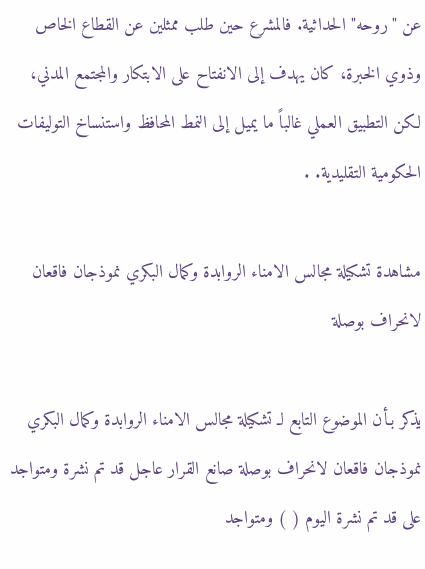عن "روحه" الحداثية. فالمشرع حين طلب ممثلين عن القطاع الخاص وذوي الخبرة، كان يهدف إلى الانفتاح على الابتكار والمجتمع المدني، لكن التطبيق العملي غالباً ما يميل إلى النمط المحافظ واستنساخ التوليفات الحكومية التقليدية. .

مشاهدة تشكيلة مجالس الامناء الروابدة وكمال البكري نموذجان فاقعان لانحراف بوصلة

يذكر بـأن الموضوع التابع لـ تشكيلة مجالس الامناء الروابدة وكمال البكري نموذجان فاقعان لانحراف بوصلة صانع القرار عاجل قد تم نشرة ومتواجد على قد تم نشرة اليوم ( ) ومتواجد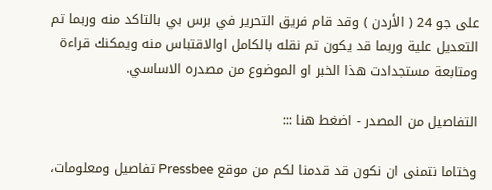على جو 24 ( الأردن ) وقد قام فريق التحرير في برس بي بالتاكد منه وربما تم التعديل علية وربما قد يكون تم نقله بالكامل اوالاقتباس منه ويمكنك قراءة ومتابعة مستجدادت هذا الخبر او الموضوع من مصدره الاساسي.

التفاصيل من المصدر - اضغط هنا :::

وختاما نتمنى ان نكون قد قدمنا لكم من موقع Pressbee تفاصيل ومعلومات،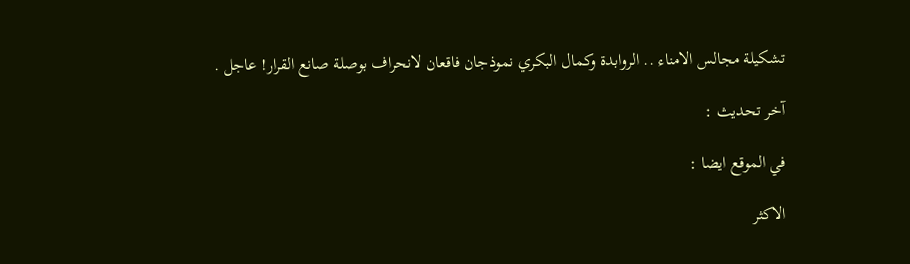تشكيلة مجالس الامناء .. الروابدة وكمال البكري نموذجان فاقعان لانحراف بوصلة صانع القرار! عاجل .

آخر تحديث :

في الموقع ايضا :

الاكثر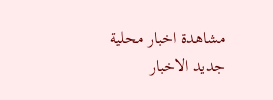مشاهدة اخبار محلية
جديد الاخبار